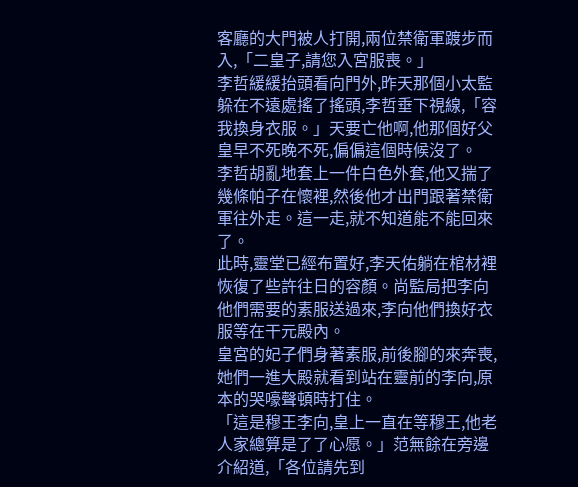客廳的大門被人打開,兩位禁衛軍踱步而入,「二皇子,請您入宮服喪。」
李哲緩緩抬頭看向門外,昨天那個小太監躲在不遠處搖了搖頭,李哲垂下視線,「容我換身衣服。」天要亡他啊,他那個好父皇早不死晚不死,偏偏這個時候沒了。
李哲胡亂地套上一件白色外套,他又揣了幾條帕子在懷裡,然後他才出門跟著禁衛軍往外走。這一走,就不知道能不能回來了。
此時,靈堂已經布置好,李天佑躺在棺材裡恢復了些許往日的容顏。尚監局把李向他們需要的素服送過來,李向他們換好衣服等在干元殿內。
皇宮的妃子們身著素服,前後腳的來奔喪,她們一進大殿就看到站在靈前的李向,原本的哭嚎聲頓時打住。
「這是穆王李向,皇上一直在等穆王,他老人家總算是了了心愿。」范無餘在旁邊介紹道,「各位請先到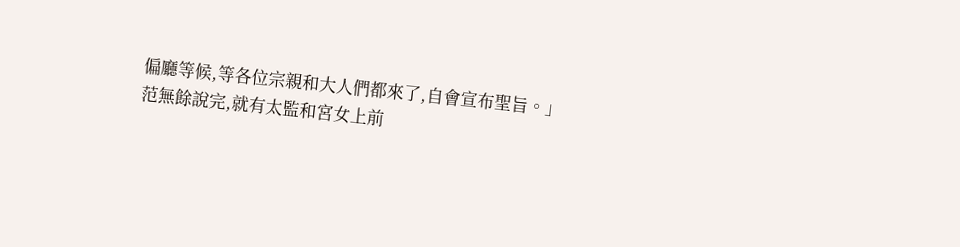偏廳等候,等各位宗親和大人們都來了,自會宣布聖旨。」
范無餘說完,就有太監和宮女上前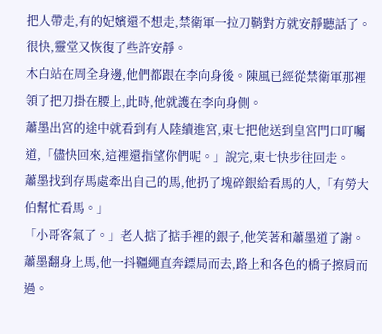把人帶走,有的妃嬪還不想走,禁衛軍一拉刀鞘對方就安靜聽話了。很快,靈堂又恢復了些許安靜。
木白站在周全身邊,他們都跟在李向身後。陳風已經從禁衛軍那裡領了把刀掛在腰上,此時,他就護在李向身側。
蕭墨出宮的途中就看到有人陸續進宮,東七把他送到皇宮門口叮囑道,「儘快回來,這裡還指望你們呢。」說完,東七快步往回走。
蕭墨找到存馬處牽出自己的馬,他扔了塊碎銀給看馬的人,「有勞大伯幫忙看馬。」
「小哥客氣了。」老人掂了掂手裡的銀子,他笑著和蕭墨道了謝。
蕭墨翻身上馬,他一抖韁繩直奔鏢局而去,路上和各色的橋子擦肩而過。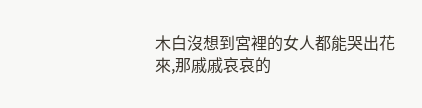木白沒想到宮裡的女人都能哭出花來,那戚戚哀哀的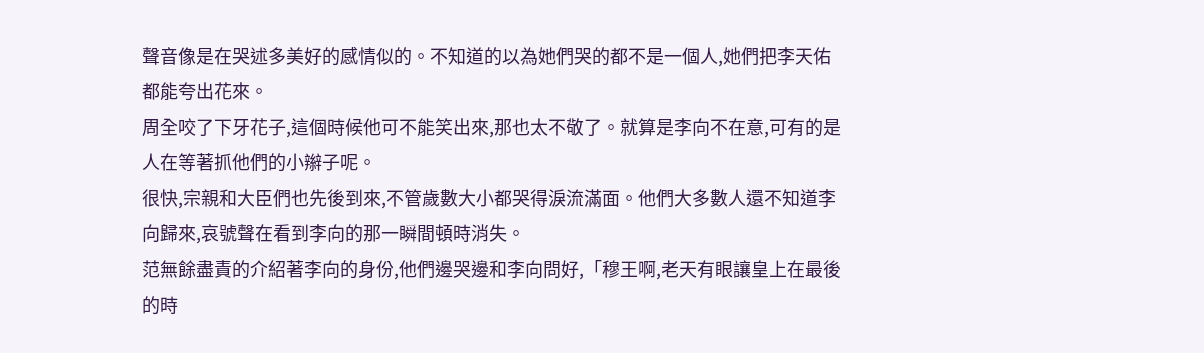聲音像是在哭述多美好的感情似的。不知道的以為她們哭的都不是一個人,她們把李天佑都能夸出花來。
周全咬了下牙花子,這個時候他可不能笑出來,那也太不敬了。就算是李向不在意,可有的是人在等著抓他們的小辮子呢。
很快,宗親和大臣們也先後到來,不管歲數大小都哭得淚流滿面。他們大多數人還不知道李向歸來,哀號聲在看到李向的那一瞬間頓時消失。
范無餘盡責的介紹著李向的身份,他們邊哭邊和李向問好,「穆王啊,老天有眼讓皇上在最後的時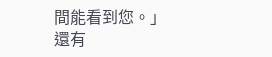間能看到您。」
還有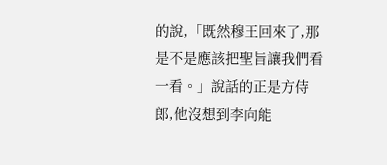的說,「既然穆王回來了,那是不是應該把聖旨讓我們看一看。」說話的正是方侍郎,他沒想到李向能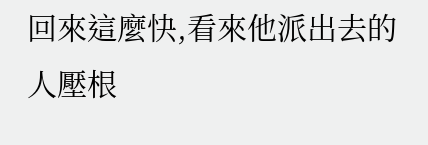回來這麼快,看來他派出去的人壓根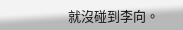就沒碰到李向。